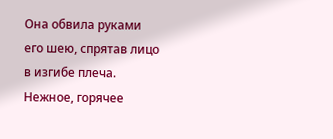Она обвила руками его шею, спрятав лицо в изгибе плеча. Нежное, горячее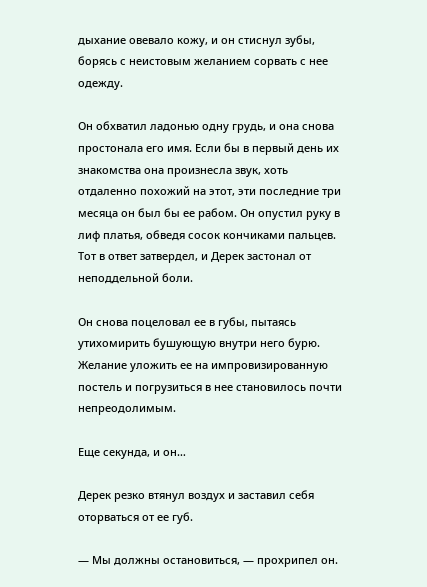дыхание овевало кожу, и он стиснул зубы, борясь с неистовым желанием сорвать с нее одежду.

Он обхватил ладонью одну грудь, и она снова простонала его имя. Если бы в первый день их знакомства она произнесла звук, хоть отдаленно похожий на этот, эти последние три месяца он был бы ее рабом. Он опустил руку в лиф платья, обведя сосок кончиками пальцев. Тот в ответ затвердел, и Дерек застонал от неподдельной боли.

Он снова поцеловал ее в губы, пытаясь утихомирить бушующую внутри него бурю. Желание уложить ее на импровизированную постель и погрузиться в нее становилось почти непреодолимым.

Еще секунда, и он…

Дерек резко втянул воздух и заставил себя оторваться от ее губ.

— Мы должны остановиться, — прохрипел он.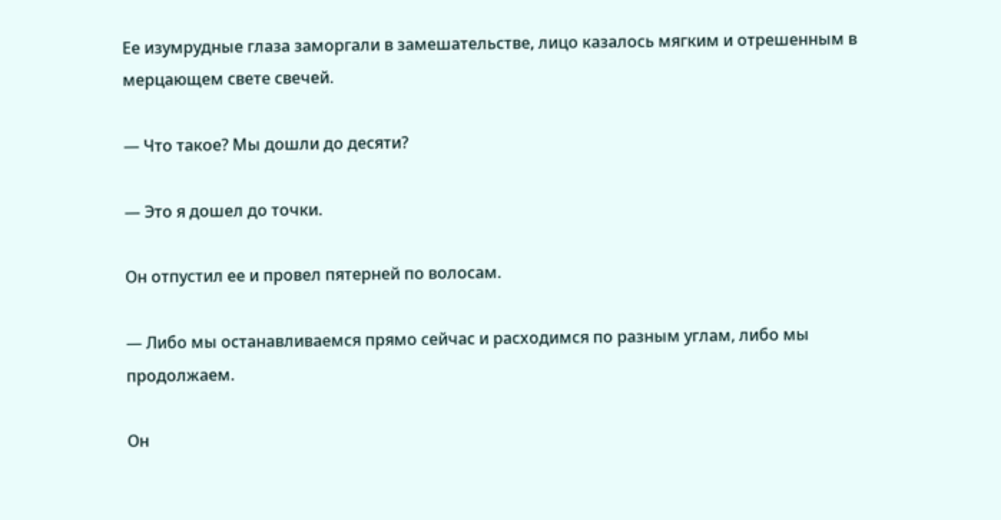Ее изумрудные глаза заморгали в замешательстве, лицо казалось мягким и отрешенным в мерцающем свете свечей.

— Что такое? Мы дошли до десяти?

— Это я дошел до точки.

Он отпустил ее и провел пятерней по волосам.

— Либо мы останавливаемся прямо сейчас и расходимся по разным углам, либо мы продолжаем.

Он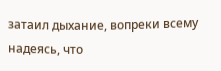затаил дыхание, вопреки всему надеясь, что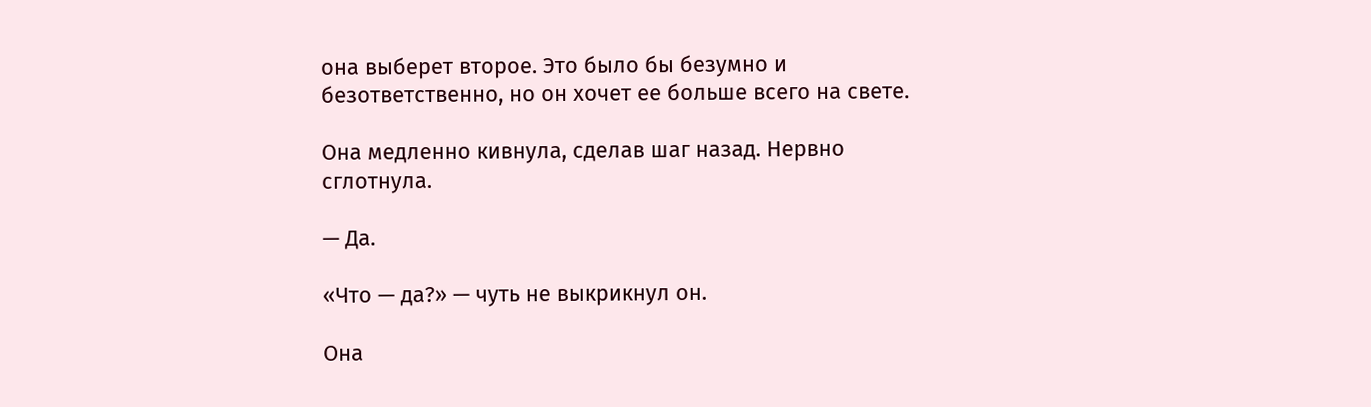она выберет второе. Это было бы безумно и безответственно, но он хочет ее больше всего на свете.

Она медленно кивнула, сделав шаг назад. Нервно сглотнула.

— Да.

«Что — да?» — чуть не выкрикнул он.

Она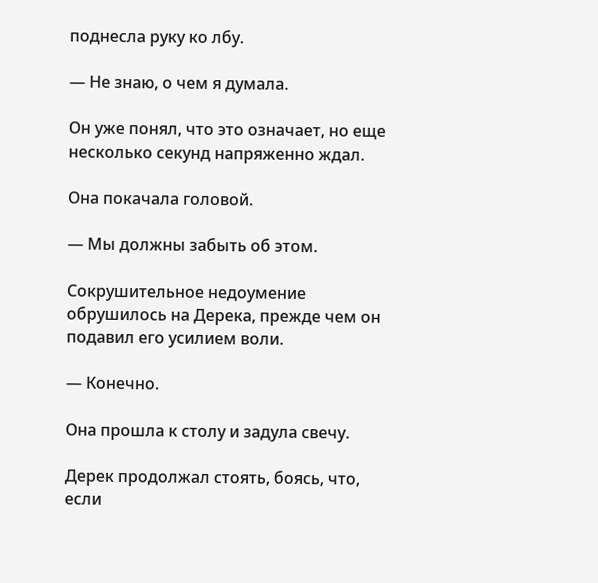поднесла руку ко лбу.

— Не знаю, о чем я думала.

Он уже понял, что это означает, но еще несколько секунд напряженно ждал.

Она покачала головой.

— Мы должны забыть об этом.

Сокрушительное недоумение обрушилось на Дерека, прежде чем он подавил его усилием воли.

— Конечно.

Она прошла к столу и задула свечу.

Дерек продолжал стоять, боясь, что, если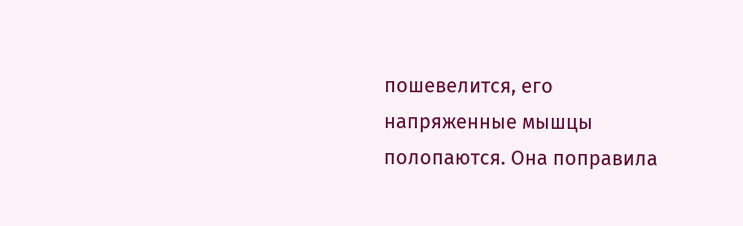пошевелится, его напряженные мышцы полопаются. Она поправила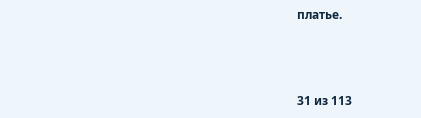платье.



31 из 113